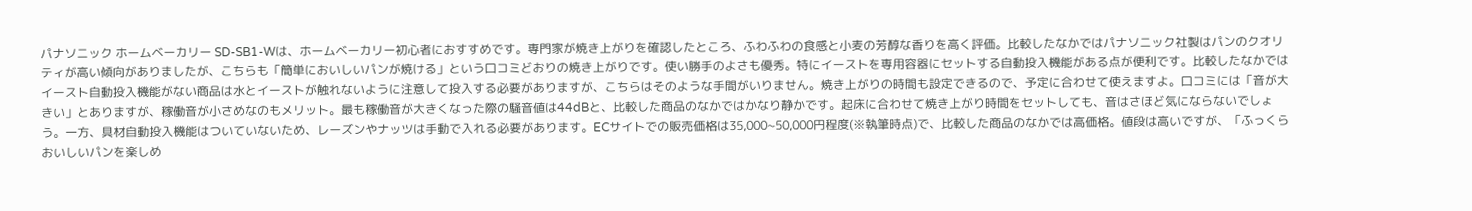パナソニック ホームベーカリー SD-SB1-Wは、ホームベーカリー初心者におすすめです。専門家が焼き上がりを確認したところ、ふわふわの食感と小麦の芳醇な香りを高く評価。比較したなかではパナソニック社製はパンのクオリティが高い傾向がありましたが、こちらも「簡単においしいパンが焼ける」という口コミどおりの焼き上がりです。使い勝手のよさも優秀。特にイーストを専用容器にセットする自動投入機能がある点が便利です。比較したなかではイースト自動投入機能がない商品は水とイーストが触れないように注意して投入する必要がありますが、こちらはそのような手間がいりません。焼き上がりの時間も設定できるので、予定に合わせて使えますよ。口コミには「音が大きい」とありますが、稼働音が小さめなのもメリット。最も稼働音が大きくなった際の騒音値は44dBと、比較した商品のなかではかなり静かです。起床に合わせて焼き上がり時間をセットしても、音はさほど気にならないでしょう。一方、具材自動投入機能はついていないため、レーズンやナッツは手動で入れる必要があります。ECサイトでの販売価格は35,000~50,000円程度(※執筆時点)で、比較した商品のなかでは高価格。値段は高いですが、「ふっくらおいしいパンを楽しめ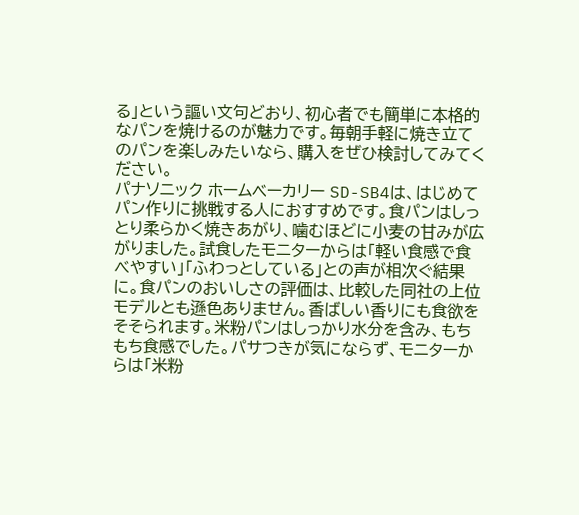る」という謳い文句どおり、初心者でも簡単に本格的なパンを焼けるのが魅力です。毎朝手軽に焼き立てのパンを楽しみたいなら、購入をぜひ検討してみてください。
パナソニック ホームベーカリー SD-SB4は、はじめてパン作りに挑戦する人におすすめです。食パンはしっとり柔らかく焼きあがり、噛むほどに小麦の甘みが広がりました。試食したモニターからは「軽い食感で食べやすい」「ふわっとしている」との声が相次ぐ結果に。食パンのおいしさの評価は、比較した同社の上位モデルとも遜色ありません。香ばしい香りにも食欲をそそられます。米粉パンはしっかり水分を含み、もちもち食感でした。パサつきが気にならず、モニターからは「米粉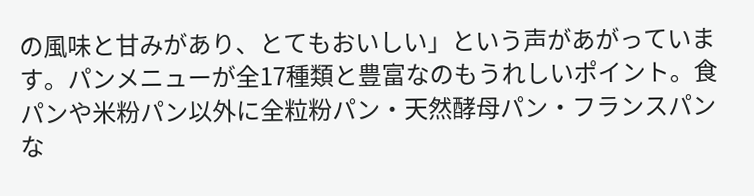の風味と甘みがあり、とてもおいしい」という声があがっています。パンメニューが全17種類と豊富なのもうれしいポイント。食パンや米粉パン以外に全粒粉パン・天然酵母パン・フランスパンな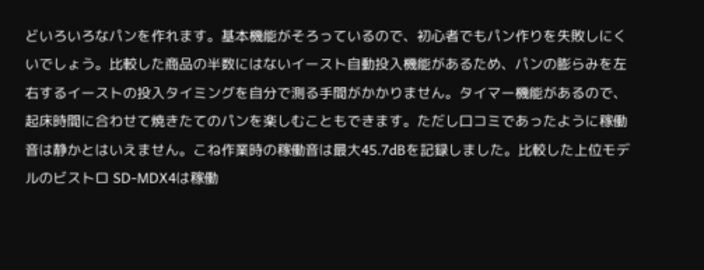どいろいろなパンを作れます。基本機能がそろっているので、初心者でもパン作りを失敗しにくいでしょう。比較した商品の半数にはないイースト自動投入機能があるため、パンの膨らみを左右するイーストの投入タイミングを自分で測る手間がかかりません。タイマー機能があるので、起床時間に合わせて焼きたてのパンを楽しむこともできます。ただし口コミであったように稼働音は静かとはいえません。こね作業時の稼働音は最大45.7dBを記録しました。比較した上位モデルのビストロ SD-MDX4は稼働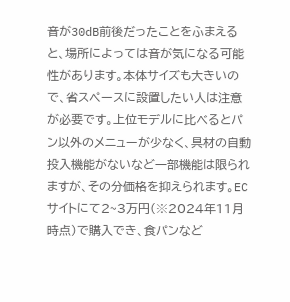音が30dB前後だったことをふまえると、場所によっては音が気になる可能性があります。本体サイズも大きいので、省スペースに設置したい人は注意が必要です。上位モデルに比べるとパン以外のメニューが少なく、具材の自動投入機能がないなど一部機能は限られますが、その分価格を抑えられます。ECサイトにて2~3万円(※2024年11月時点)で購入でき、食パンなど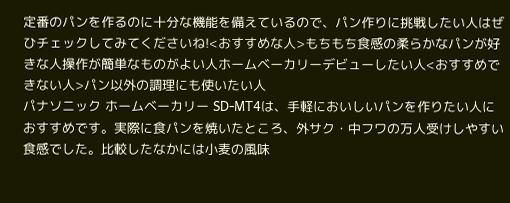定番のパンを作るのに十分な機能を備えているので、パン作りに挑戦したい人はぜひチェックしてみてくださいね!<おすすめな人>もちもち食感の柔らかなパンが好きな人操作が簡単なものがよい人ホームベーカリーデビューしたい人<おすすめできない人>パン以外の調理にも使いたい人
パナソニック ホームベーカリー SD-MT4は、手軽においしいパンを作りたい人におすすめです。実際に食パンを焼いたところ、外サク・中フワの万人受けしやすい食感でした。比較したなかには小麦の風味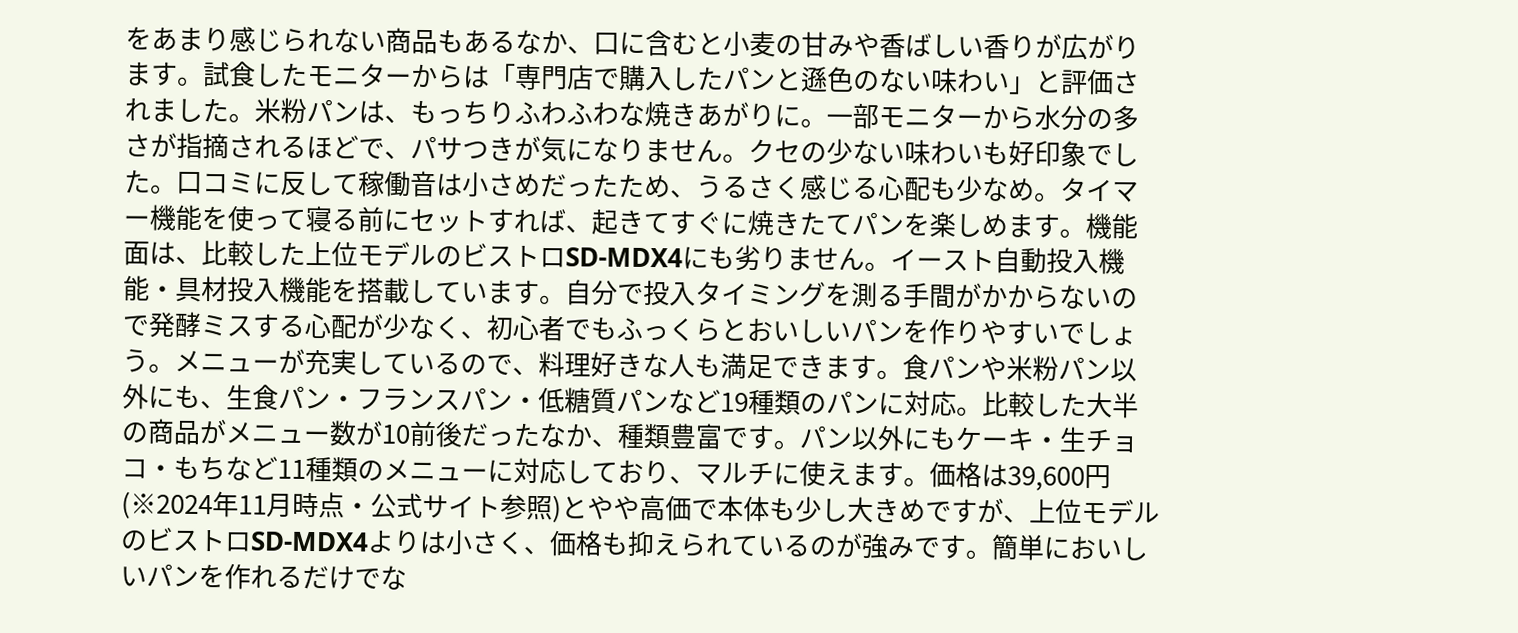をあまり感じられない商品もあるなか、口に含むと小麦の甘みや香ばしい香りが広がります。試食したモニターからは「専門店で購入したパンと遜色のない味わい」と評価されました。米粉パンは、もっちりふわふわな焼きあがりに。一部モニターから水分の多さが指摘されるほどで、パサつきが気になりません。クセの少ない味わいも好印象でした。口コミに反して稼働音は小さめだったため、うるさく感じる心配も少なめ。タイマー機能を使って寝る前にセットすれば、起きてすぐに焼きたてパンを楽しめます。機能面は、比較した上位モデルのビストロSD-MDX4にも劣りません。イースト自動投入機能・具材投入機能を搭載しています。自分で投入タイミングを測る手間がかからないので発酵ミスする心配が少なく、初心者でもふっくらとおいしいパンを作りやすいでしょう。メニューが充実しているので、料理好きな人も満足できます。食パンや米粉パン以外にも、生食パン・フランスパン・低糖質パンなど19種類のパンに対応。比較した大半の商品がメニュー数が10前後だったなか、種類豊富です。パン以外にもケーキ・生チョコ・もちなど11種類のメニューに対応しており、マルチに使えます。価格は39,600円(※2024年11月時点・公式サイト参照)とやや高価で本体も少し大きめですが、上位モデルのビストロSD-MDX4よりは小さく、価格も抑えられているのが強みです。簡単においしいパンを作れるだけでな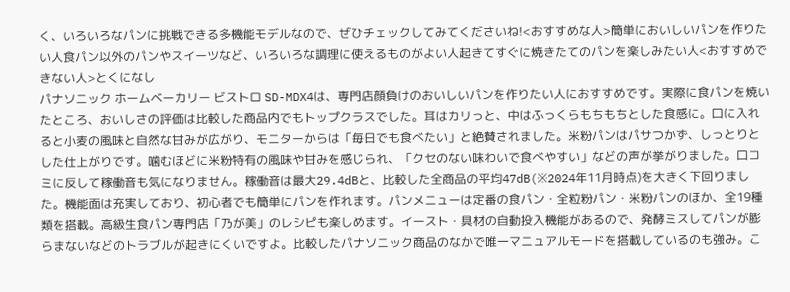く、いろいろなパンに挑戦できる多機能モデルなので、ぜひチェックしてみてくださいね!<おすすめな人>簡単においしいパンを作りたい人食パン以外のパンやスイーツなど、いろいろな調理に使えるものがよい人起きてすぐに焼きたてのパンを楽しみたい人<おすすめできない人>とくになし
パナソニック ホームベーカリー ビストロ SD-MDX4は、専門店顔負けのおいしいパンを作りたい人におすすめです。実際に食パンを焼いたところ、おいしさの評価は比較した商品内でもトップクラスでした。耳はカリっと、中はふっくらもちもちとした食感に。口に入れると小麦の風味と自然な甘みが広がり、モニターからは「毎日でも食べたい」と絶賛されました。米粉パンはパサつかず、しっとりとした仕上がりです。噛むほどに米粉特有の風味や甘みを感じられ、「クセのない味わいで食べやすい」などの声が挙がりました。口コミに反して稼働音も気になりません。稼働音は最大29.4dBと、比較した全商品の平均47dB(※2024年11月時点)を大きく下回りました。機能面は充実しており、初心者でも簡単にパンを作れます。パンメニューは定番の食パン・全粒粉パン・米粉パンのほか、全19種類を搭載。高級生食パン専門店「乃が美」のレシピも楽しめます。イースト・具材の自動投入機能があるので、発酵ミスしてパンが膨らまないなどのトラブルが起きにくいですよ。比較したパナソニック商品のなかで唯一マニュアルモードを搭載しているのも強み。こ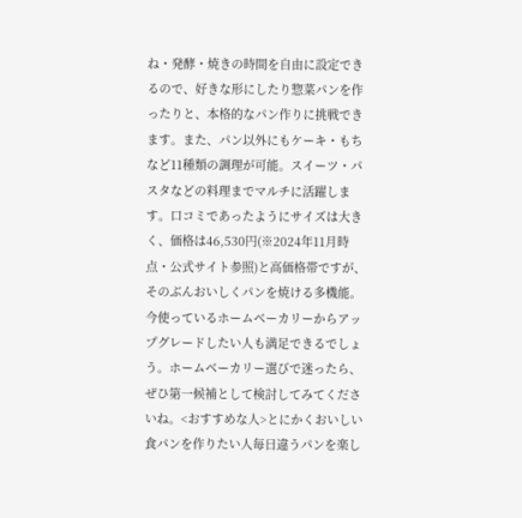ね・発酵・焼きの時間を自由に設定できるので、好きな形にしたり惣菜パンを作ったりと、本格的なパン作りに挑戦できます。また、パン以外にもケーキ・もちなど11種類の調理が可能。スイーツ・パスタなどの料理までマルチに活躍します。口コミであったようにサイズは大きく、価格は46,530円(※2024年11月時点・公式サイト参照)と高価格帯ですが、そのぶんおいしくパンを焼ける多機能。今使っているホームベーカリーからアップグレードしたい人も満足できるでしょう。ホームベーカリー選びで迷ったら、ぜひ第一候補として検討してみてくださいね。<おすすめな人>とにかくおいしい食パンを作りたい人毎日違うパンを楽し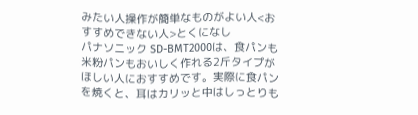みたい人操作が簡単なものがよい人<おすすめできない人>とくになし
パナソニック SD-BMT2000は、食パンも米粉パンもおいしく作れる2斤タイプがほしい人におすすめです。実際に食パンを焼くと、耳はカリッと中はしっとりも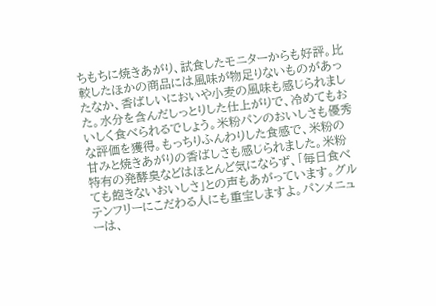ちもちに焼きあがり、試食したモニターからも好評。比較したほかの商品には風味が物足りないものがあったなか、香ばしいにおいや小麦の風味も感じられました。水分を含んだしっとりした仕上がりで、冷めてもおいしく食べられるでしょう。米粉パンのおいしさも優秀な評価を獲得。もっちりふんわりした食感で、米粉の甘みと焼きあがりの香ばしさも感じられました。米粉特有の発酵臭などはほとんど気にならず、「毎日食べても飽きないおいしさ」との声もあがっています。グルテンフリーにこだわる人にも重宝しますよ。パンメニューは、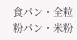食パン・全粒粉パン・米粉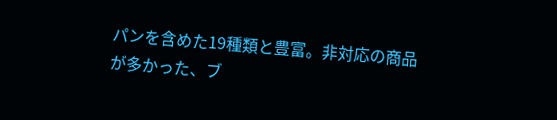パンを含めた19種類と豊富。非対応の商品が多かった、ブ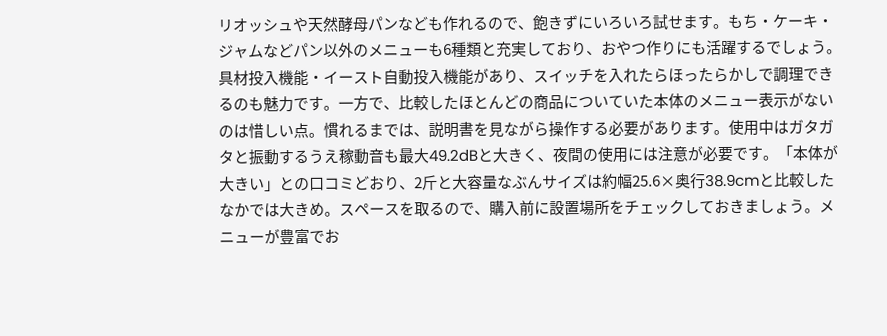リオッシュや天然酵母パンなども作れるので、飽きずにいろいろ試せます。もち・ケーキ・ジャムなどパン以外のメニューも6種類と充実しており、おやつ作りにも活躍するでしょう。具材投入機能・イースト自動投入機能があり、スイッチを入れたらほったらかしで調理できるのも魅力です。一方で、比較したほとんどの商品についていた本体のメニュー表示がないのは惜しい点。慣れるまでは、説明書を見ながら操作する必要があります。使用中はガタガタと振動するうえ稼動音も最大49.2dBと大きく、夜間の使用には注意が必要です。「本体が大きい」との口コミどおり、2斤と大容量なぶんサイズは約幅25.6×奥行38.9cmと比較したなかでは大きめ。スペースを取るので、購入前に設置場所をチェックしておきましょう。メニューが豊富でお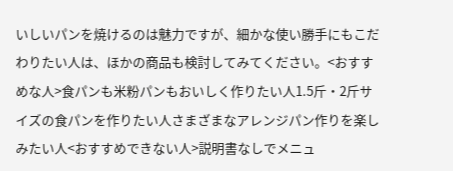いしいパンを焼けるのは魅力ですが、細かな使い勝手にもこだわりたい人は、ほかの商品も検討してみてください。<おすすめな人>食パンも米粉パンもおいしく作りたい人1.5斤・2斤サイズの食パンを作りたい人さまざまなアレンジパン作りを楽しみたい人<おすすめできない人>説明書なしでメニュ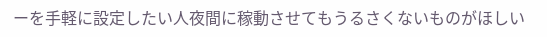ーを手軽に設定したい人夜間に稼動させてもうるさくないものがほしい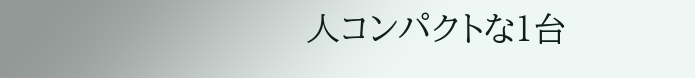人コンパクトな1台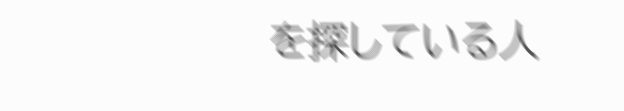を探している人